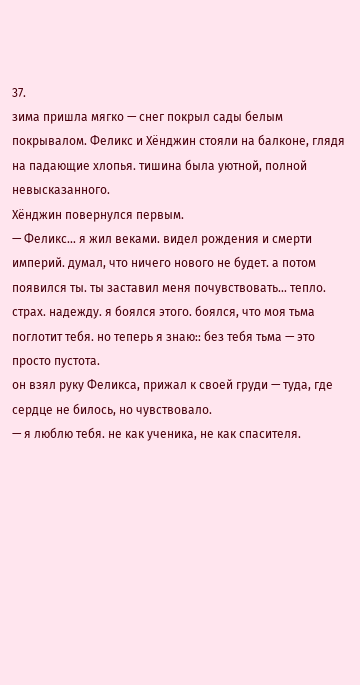37.
зима пришла мягко — снег покрыл сады белым покрывалом. Феликс и Хёнджин стояли на балконе, глядя на падающие хлопья. тишина была уютной, полной невысказанного.
Хёнджин повернулся первым.
— Феликс... я жил веками. видел рождения и смерти империй. думал, что ничего нового не будет. а потом появился ты. ты заставил меня почувствовать... тепло. страх. надежду. я боялся этого. боялся, что моя тьма поглотит тебя. но теперь я знаю:: без тебя тьма — это просто пустота.
он взял руку Феликса, прижал к своей груди — туда, где сердце не билось, но чувствовало.
— я люблю тебя. не как ученика, не как спасителя.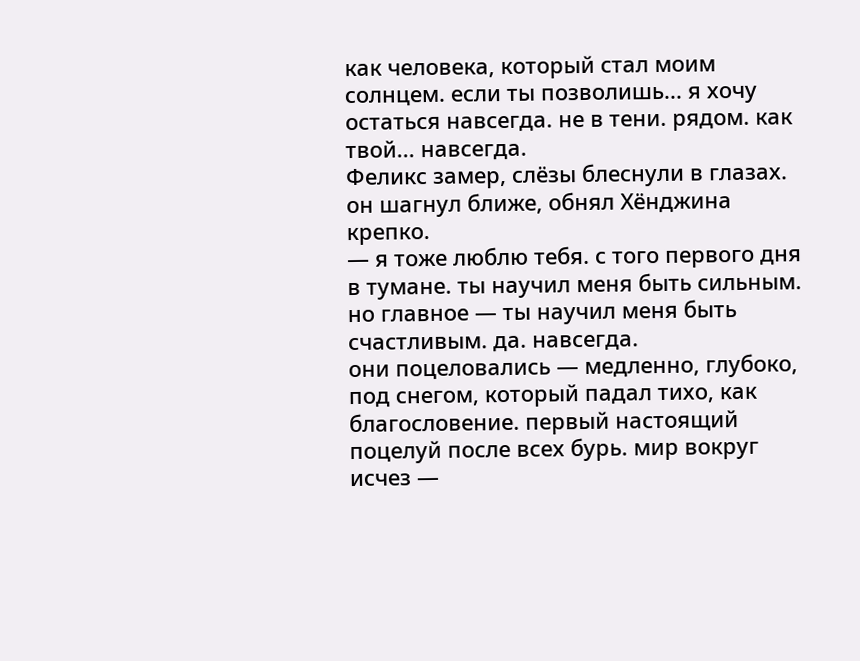как человека, который стал моим солнцем. если ты позволишь... я хочу остаться навсегда. не в тени. рядом. как твой... навсегда.
Феликс замер, слёзы блеснули в глазах. он шагнул ближе, обнял Хёнджина крепко.
— я тоже люблю тебя. с того первого дня в тумане. ты научил меня быть сильным. но главное — ты научил меня быть счастливым. да. навсегда.
они поцеловались — медленно, глубоко, под снегом, который падал тихо, как благословение. первый настоящий поцелуй после всех бурь. мир вокруг исчез —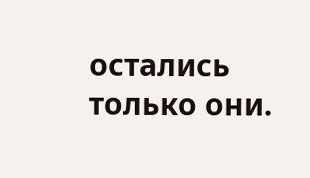остались только они.